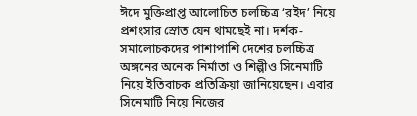ঈদে মুক্তিপ্রাপ্ত আলোচিত চলচ্চিত্র ‘রইদ’ নিয়ে প্রশংসার স্রোত যেন থামছেই না। দর্শক-সমালোচকদের পাশাপাশি দেশের চলচ্চিত্র অঙ্গনের অনেক নির্মাতা ও শিল্পীও সিনেমাটি নিয়ে ইতিবাচক প্রতিক্রিয়া জানিয়েছেন। এবার সিনেমাটি নিয়ে নিজের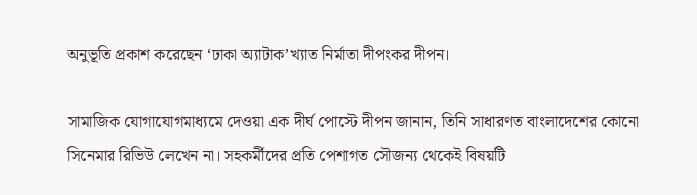অনুভূতি প্রকাশ করেছেন ‘ঢাকা অ্যাটাক’খ্যাত নির্মাতা দীপংকর দীপন।

সামাজিক যোগাযোগমাধ্যমে দেওয়া এক দীর্ঘ পোস্টে দীপন জানান, তিনি সাধারণত বাংলাদেশের কোনো সিনেমার রিভিউ লেখেন না। সহকর্মীদের প্রতি পেশাগত সৌজন্য থেকেই বিষয়টি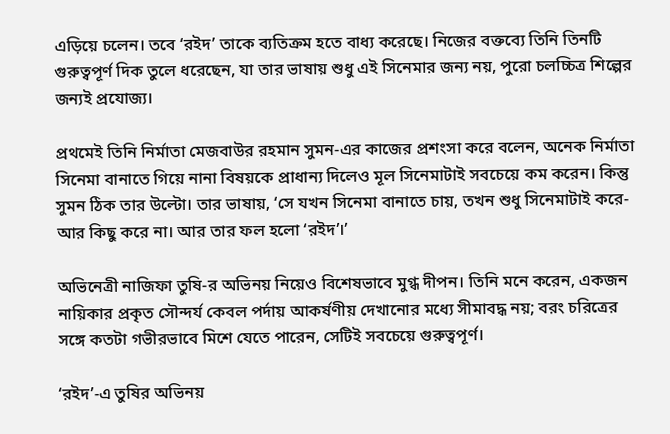এড়িয়ে চলেন। তবে ‘রইদ’ তাকে ব্যতিক্রম হতে বাধ্য করেছে। নিজের বক্তব্যে তিনি তিনটি গুরুত্বপূর্ণ দিক তুলে ধরেছেন, যা তার ভাষায় শুধু এই সিনেমার জন্য নয়, পুরো চলচ্চিত্র শিল্পের জন্যই প্রযোজ্য।

প্রথমেই তিনি নির্মাতা মেজবাউর রহমান সুমন-এর কাজের প্রশংসা করে বলেন, অনেক নির্মাতা সিনেমা বানাতে গিয়ে নানা বিষয়কে প্রাধান্য দিলেও মূল সিনেমাটাই সবচেয়ে কম করেন। কিন্তু সুমন ঠিক তার উল্টো। তার ভাষায়, ‘সে যখন সিনেমা বানাতে চায়, তখন শুধু সিনেমাটাই করে- আর কিছু করে না। আর তার ফল হলো ‘রইদ’।’

অভিনেত্রী নাজিফা তুষি-র অভিনয় নিয়েও বিশেষভাবে মুগ্ধ দীপন। তিনি মনে করেন, একজন নায়িকার প্রকৃত সৌন্দর্য কেবল পর্দায় আকর্ষণীয় দেখানোর মধ্যে সীমাবদ্ধ নয়; বরং চরিত্রের সঙ্গে কতটা গভীরভাবে মিশে যেতে পারেন, সেটিই সবচেয়ে গুরুত্বপূর্ণ।

‘রইদ’-এ তুষির অভিনয়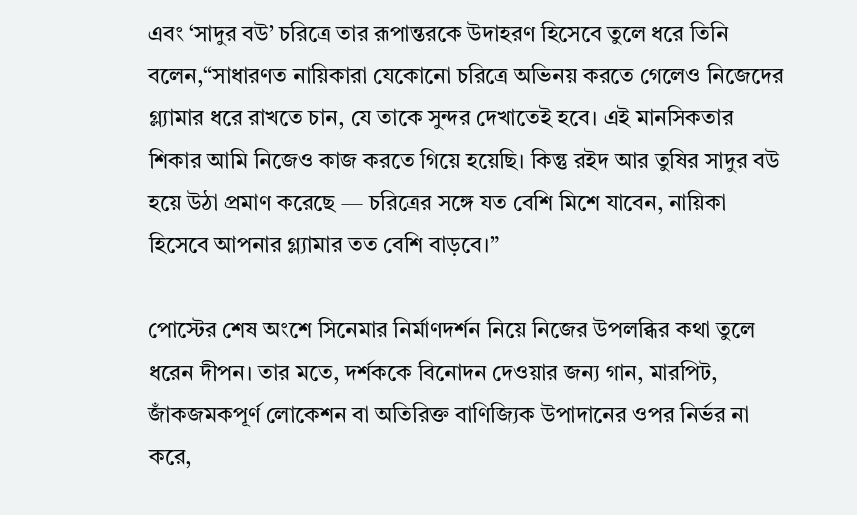এবং ‘সাদুর বউ’ চরিত্রে তার রূপান্তরকে উদাহরণ হিসেবে তুলে ধরে তিনি বলেন,“সাধারণত নায়িকারা যেকোনো চরিত্রে অভিনয় করতে গেলেও নিজেদের গ্ল্যামার ধরে রাখতে চান, যে তাকে সুন্দর দেখাতেই হবে। এই মানসিকতার শিকার আমি নিজেও কাজ করতে গিয়ে হয়েছি। কিন্তু রইদ আর তুষির সাদুর বউ হয়ে উঠা প্রমাণ করেছে — চরিত্রের সঙ্গে যত বেশি মিশে যাবেন, নায়িকা হিসেবে আপনার গ্ল্যামার তত বেশি বাড়বে।”

পোস্টের শেষ অংশে সিনেমার নির্মাণদর্শন নিয়ে নিজের উপলব্ধির কথা তুলে ধরেন দীপন। তার মতে, দর্শককে বিনোদন দেওয়ার জন্য গান, মারপিট, জাঁকজমকপূর্ণ লোকেশন বা অতিরিক্ত বাণিজ্যিক উপাদানের ওপর নির্ভর না করে,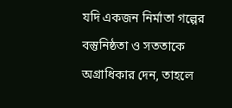যদি একজন নির্মাতা গল্পের বস্তুনিষ্ঠতা ও সততাকে অগ্রাধিকার দেন, তাহলে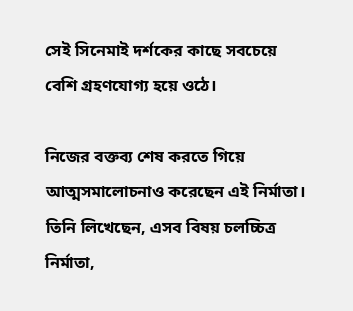সেই সিনেমাই দর্শকের কাছে সবচেয়ে বেশি গ্রহণযোগ্য হয়ে ওঠে।

নিজের বক্তব্য শেষ করতে গিয়ে আত্মসমালোচনাও করেছেন এই নির্মাতা। তিনি লিখেছেন, এসব বিষয় চলচ্চিত্র নির্মাতা,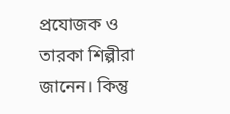প্রযোজক ও তারকা শিল্পীরা জানেন। কিন্তু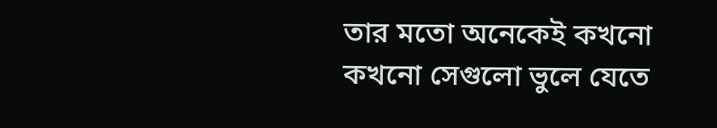তার মতো অনেকেই কখনো কখনো সেগুলো ভুলে যেতে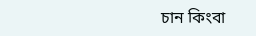চান কিংবা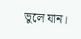ভুলে যান।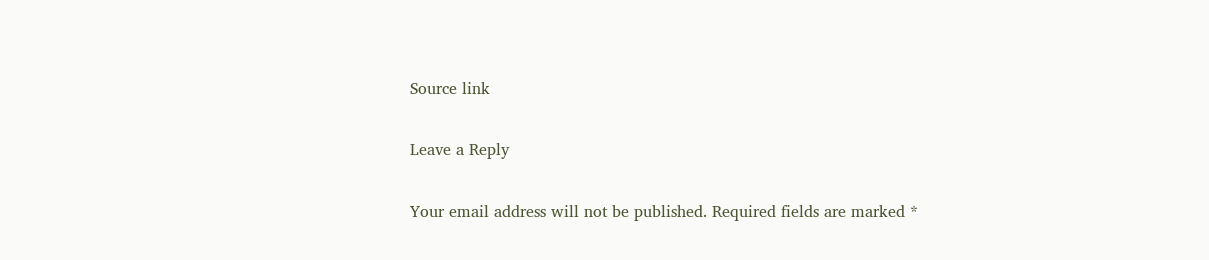Source link

Leave a Reply

Your email address will not be published. Required fields are marked *